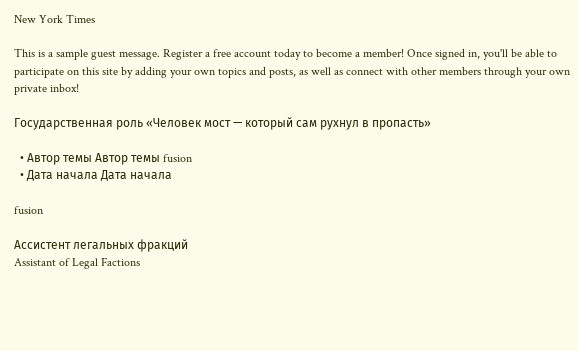New York Times

This is a sample guest message. Register a free account today to become a member! Once signed in, you'll be able to participate on this site by adding your own topics and posts, as well as connect with other members through your own private inbox!

Государственная роль «Человек мост — который сам рухнул в пропасть»

  • Автор темы Автор темы fusion
  • Дата начала Дата начала

fusion

Ассистент легальных фракций
Assistant of Legal Factions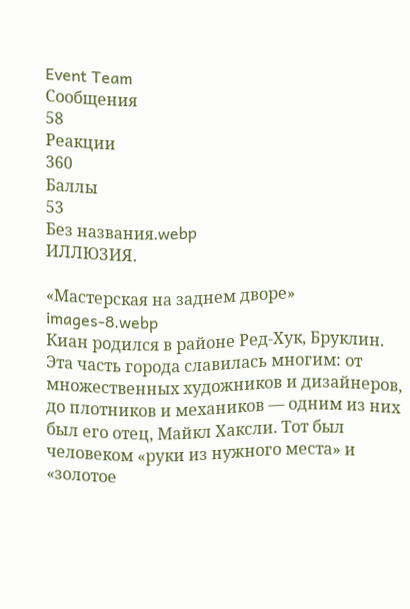Event Team
Сообщения
58
Реакции
360
Баллы
53
Без названия.webp
ИЛЛЮЗИЯ.

«Мастерская на заднем дворе»
images-8.webp
Киан родился в районе Ред-Хук, Бруклин. Эта часть города славилась многим: от множественных художников и дизайнеров, до плотников и механиков — одним из них был его отец, Майкл Хаксли. Тот был человеком «руки из нужного места» и «золотое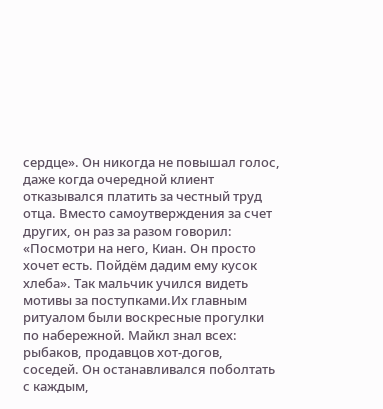сердце». Он никогда не повышал голос, даже когда очередной клиент отказывался платить за честный труд отца. Вместо самоутверждения за счет других, он раз за разом говорил: «Посмотри на него, Киан. Он просто хочет есть. Пойдём дадим ему кусок хлеба». Так мальчик учился видеть мотивы за поступками.Их главным ритуалом были воскресные прогулки по набережной. Майкл знал всех: рыбаков, продавцов хот-догов, соседей. Он останавливался поболтать с каждым,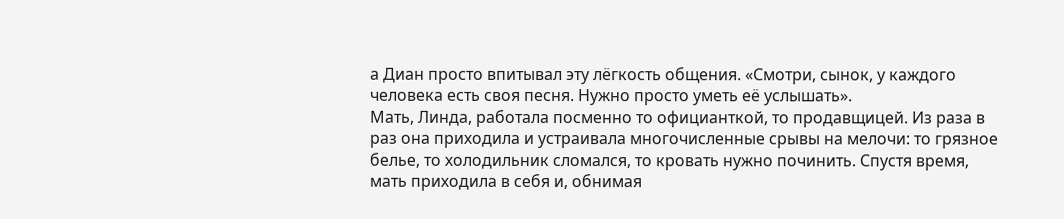а Диан просто впитывал эту лёгкость общения. «Смотри, сынок, у каждого человека есть своя песня. Нужно просто уметь её услышать».
Мать, Линда, работала посменно то официанткой, то продавщицей. Из раза в раз она приходила и устраивала многочисленные срывы на мелочи: то грязное белье, то холодильник сломался, то кровать нужно починить. Спустя время, мать приходила в себя и, обнимая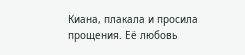Киана, плакала и просила прощения. Её любовь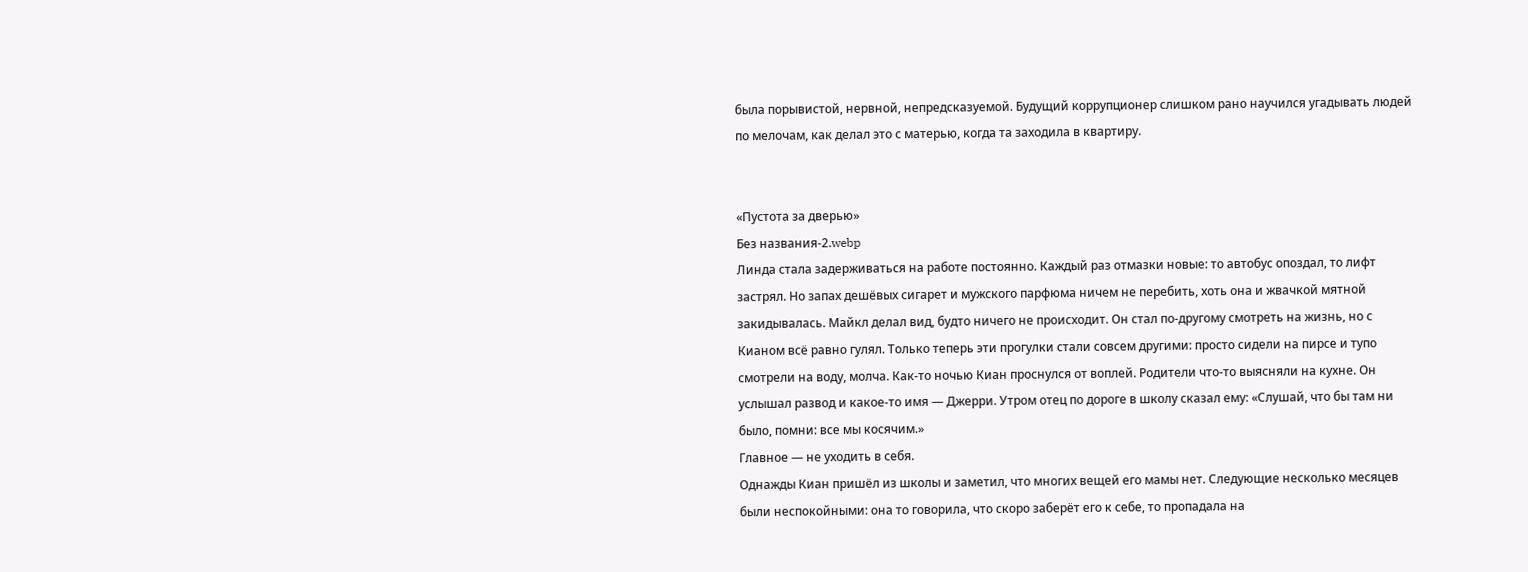была порывистой, нервной, непредсказуемой. Будущий коррупционер слишком рано научился угадывать людей по мелочам, как делал это с матерью, когда та заходила в квартиру.


«Пустота за дверью»
Без названия-2.webp
Линда стала задерживаться на работе постоянно. Каждый раз отмазки новые: то автобус опоздал, то лифт застрял. Но запах дешёвых сигарет и мужского парфюма ничем не перебить, хоть она и жвачкой мятной закидывалась. Майкл делал вид, будто ничего не происходит. Он стал по-другому смотреть на жизнь, но с Кианом всё равно гулял. Только теперь эти прогулки стали совсем другими: просто сидели на пирсе и тупо смотрели на воду, молча. Как-то ночью Киан проснулся от воплей. Родители что-то выясняли на кухне. Он услышал развод и какое-то имя — Джерри. Утром отец по дороге в школу сказал ему: «Слушай, что бы там ни было, помни: все мы косячим.»
Главное — не уходить в себя.
Однажды Киан пришёл из школы и заметил, что многих вещей его мамы нет. Следующие несколько месяцев были неспокойными: она то говорила, что скоро заберёт его к себе, то пропадала на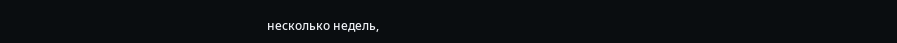несколько недель,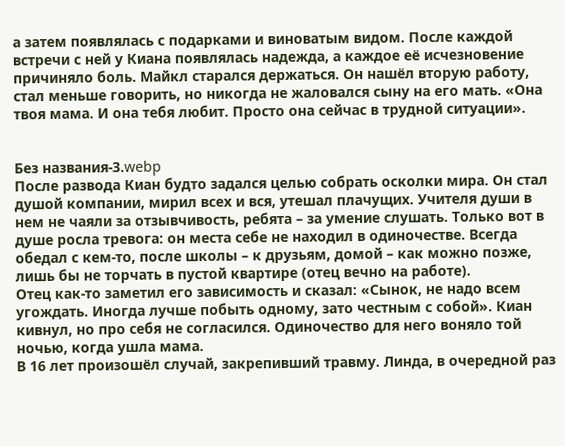а затем появлялась с подарками и виноватым видом. После каждой встречи с ней у Киана появлялась надежда, а каждое её исчезновение причиняло боль. Майкл старался держаться. Он нашёл вторую работу, стал меньше говорить, но никогда не жаловался сыну на его мать. «Она твоя мама. И она тебя любит. Просто она сейчас в трудной ситуации».


Без названия-3.webp
После развода Киан будто задался целью собрать осколки мира. Он стал душой компании, мирил всех и вся, утешал плачущих. Учителя души в нем не чаяли за отзывчивость, ребята – за умение слушать. Только вот в душе росла тревога: он места себе не находил в одиночестве. Всегда обедал с кем-то, после школы – к друзьям, домой – как можно позже, лишь бы не торчать в пустой квартире (отец вечно на работе).
Отец как-то заметил его зависимость и сказал: «Сынок, не надо всем угождать. Иногда лучше побыть одному, зато честным с собой». Киан кивнул, но про себя не согласился. Одиночество для него воняло той ночью, когда ушла мама.
В 16 лет произошёл случай, закрепивший травму. Линда, в очередной раз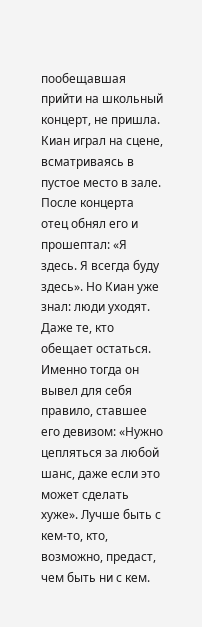пообещавшая прийти на школьный концерт, не пришла. Киан играл на сцене, всматриваясь в пустое место в зале. После концерта отец обнял его и прошептал: «Я здесь. Я всегда буду здесь». Но Киан уже знал: люди уходят. Даже те, кто обещает остаться. Именно тогда он вывел для себя правило, ставшее его девизом: «Нужно цепляться за любой шанс, даже если это может сделать хуже». Лучше быть с кем-то, кто, возможно, предаст, чем быть ни с кем.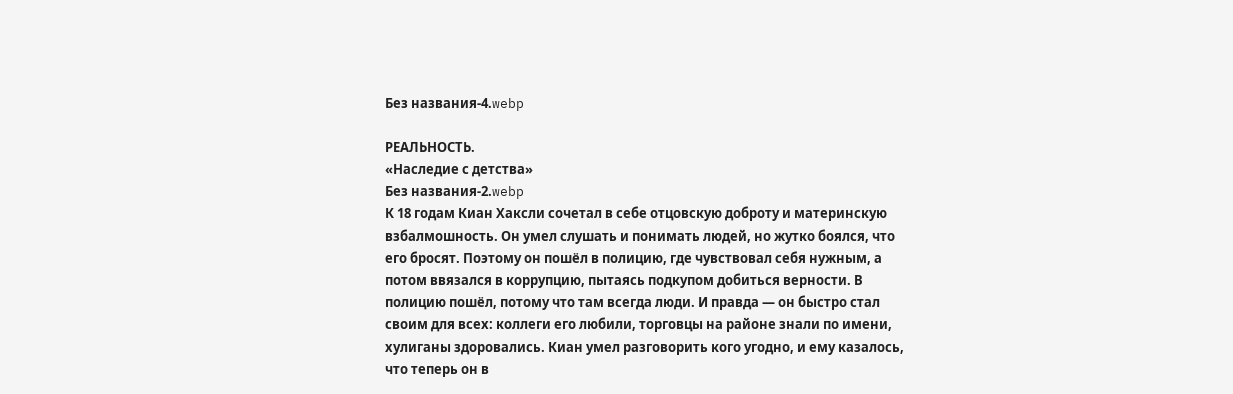Без названия-4.webp

РЕАЛЬНОСТЬ.
«Наследие с детства»
Без названия-2.webp
К 18 годам Киан Хаксли сочетал в себе отцовскую доброту и материнскую взбалмошность. Он умел слушать и понимать людей, но жутко боялся, что его бросят. Поэтому он пошёл в полицию, где чувствовал себя нужным, а потом ввязался в коррупцию, пытаясь подкупом добиться верности. В полицию пошёл, потому что там всегда люди. И правда — он быстро стал своим для всех: коллеги его любили, торговцы на районе знали по имени, хулиганы здоровались. Киан умел разговорить кого угодно, и ему казалось, что теперь он в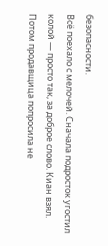безопасности.
Всё поехало с мелочей. Сначала подросток угостил колой — просто так, за доброе слово. Киан взял. Потом продавщица попросила не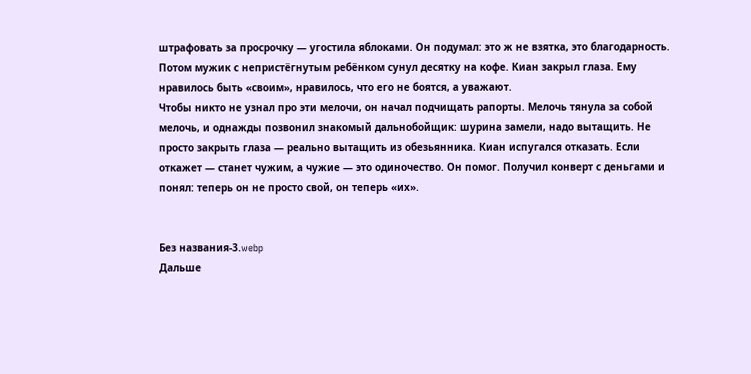штрафовать за просрочку — угостила яблоками. Он подумал: это ж не взятка, это благодарность. Потом мужик с непристёгнутым ребёнком сунул десятку на кофе. Киан закрыл глаза. Ему нравилось быть «своим», нравилось, что его не боятся, а уважают.
Чтобы никто не узнал про эти мелочи, он начал подчищать рапорты. Мелочь тянула за собой мелочь, и однажды позвонил знакомый дальнобойщик: шурина замели, надо вытащить. Не просто закрыть глаза — реально вытащить из обезьянника. Киан испугался отказать. Если откажет — станет чужим, а чужие — это одиночество. Он помог. Получил конверт с деньгами и понял: теперь он не просто свой, он теперь «их».


Без названия-3.webp
Дальше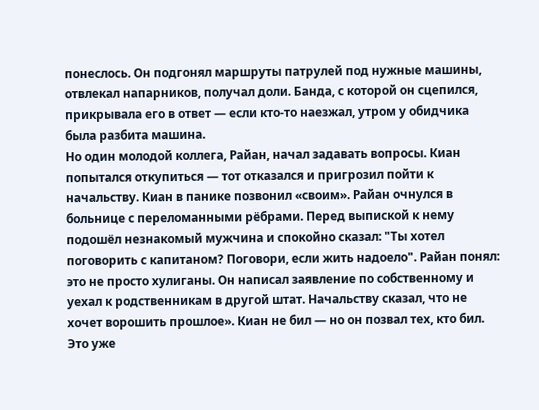понеслось. Он подгонял маршруты патрулей под нужные машины, отвлекал напарников, получал доли. Банда, с которой он сцепился, прикрывала его в ответ — если кто-то наезжал, утром у обидчика была разбита машина.
Но один молодой коллега, Райан, начал задавать вопросы. Киан попытался откупиться — тот отказался и пригрозил пойти к начальству. Киан в панике позвонил «своим». Райан очнулся в больнице с переломанными рёбрами. Перед выпиской к нему подошёл незнакомый мужчина и спокойно сказал: "Ты хотел поговорить с капитаном? Поговори, если жить надоело". Райан понял: это не просто хулиганы. Он написал заявление по собственному и уехал к родственникам в другой штат. Начальству сказал, что не хочет ворошить прошлое». Киан не бил — но он позвал тех, кто бил. Это уже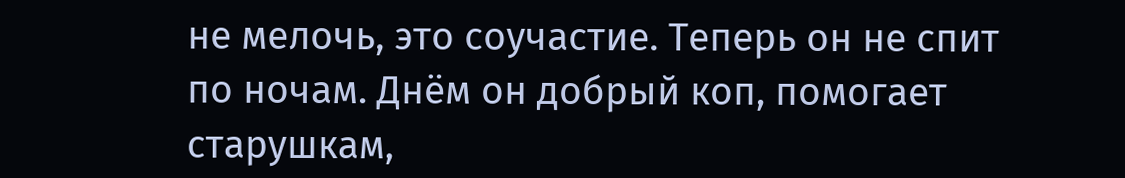не мелочь, это соучастие. Теперь он не спит по ночам. Днём он добрый коп, помогает старушкам,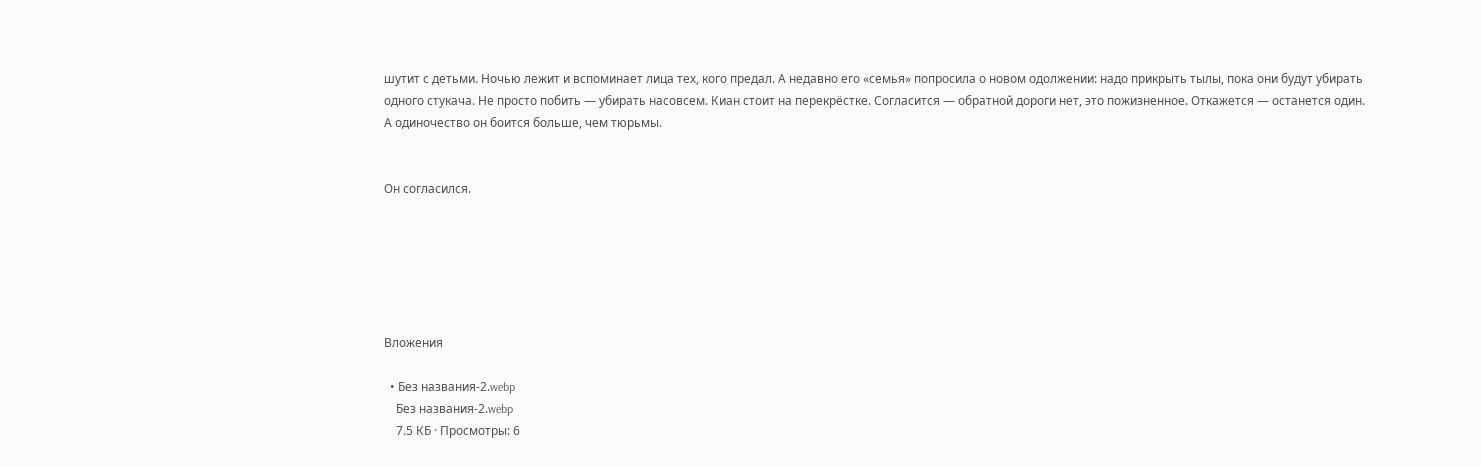шутит с детьми. Ночью лежит и вспоминает лица тех, кого предал. А недавно его «семья» попросила о новом одолжении: надо прикрыть тылы, пока они будут убирать одного стукача. Не просто побить — убирать насовсем. Киан стоит на перекрёстке. Согласится — обратной дороги нет, это пожизненное. Откажется — останется один. А одиночество он боится больше, чем тюрьмы.


Он согласился.






Вложения

  • Без названия-2.webp
    Без названия-2.webp
    7.5 КБ · Просмотры: 6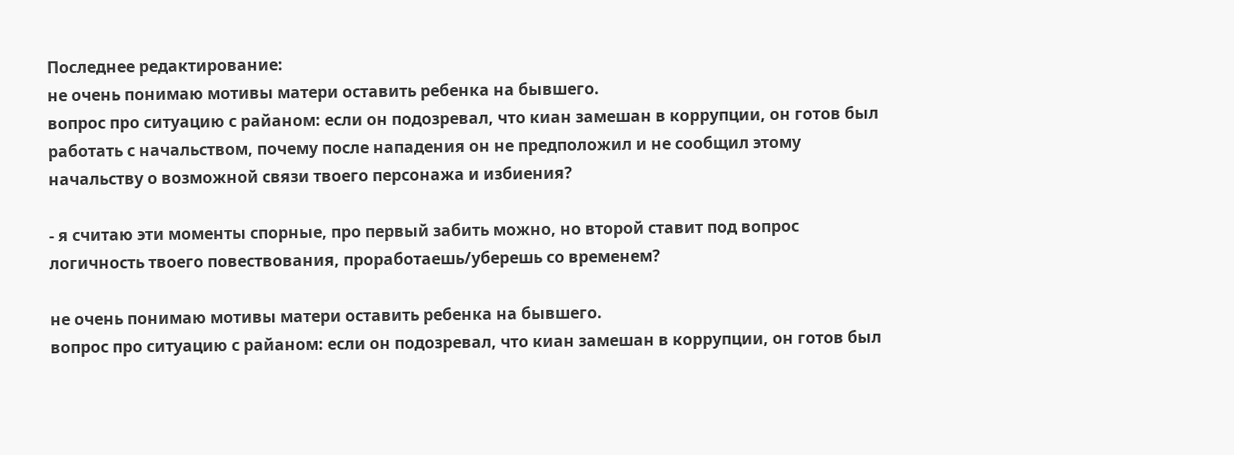Последнее редактирование:
не очень понимаю мотивы матери оставить ребенка на бывшего.
вопрос про ситуацию с райаном: если он подозревал, что киан замешан в коррупции, он готов был работать с начальством, почему после нападения он не предположил и не сообщил этому начальству о возможной связи твоего персонажа и избиения?

- я считаю эти моменты спорные, про первый забить можно, но второй ставит под вопрос логичность твоего повествования, проработаешь/уберешь со временем?

не очень понимаю мотивы матери оставить ребенка на бывшего.
вопрос про ситуацию с райаном: если он подозревал, что киан замешан в коррупции, он готов был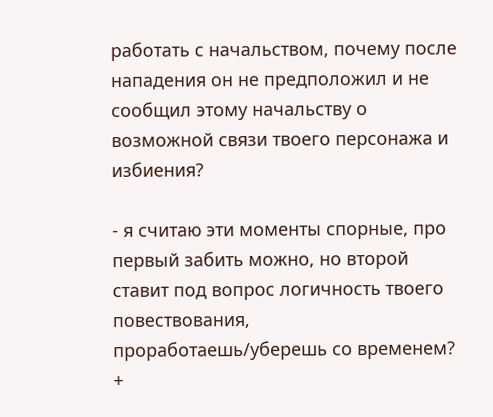работать с начальством, почему после нападения он не предположил и не сообщил этому начальству о возможной связи твоего персонажа и избиения?

- я считаю эти моменты спорные, про первый забить можно, но второй ставит под вопрос логичность твоего повествования, проработаешь/уберешь со временем?
+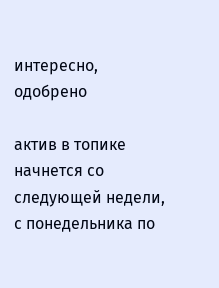интересно, одобрено

актив в топике начнется со следующей недели, с понедельника по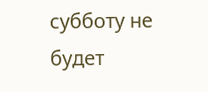субботу не будет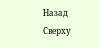Назад
Сверху